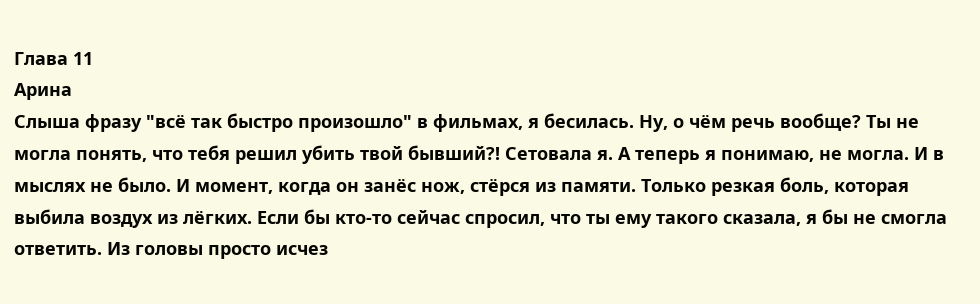Глава 11
Арина
Слыша фразу "всё так быстро произошло" в фильмах, я бесилась. Ну, о чём речь вообще? Ты не могла понять, что тебя решил убить твой бывший?! Сетовала я. А теперь я понимаю, не могла. И в мыслях не было. И момент, когда он занёс нож, стёрся из памяти. Только резкая боль, которая выбила воздух из лёгких. Если бы кто-то сейчас спросил, что ты ему такого сказала, я бы не смогла ответить. Из головы просто исчез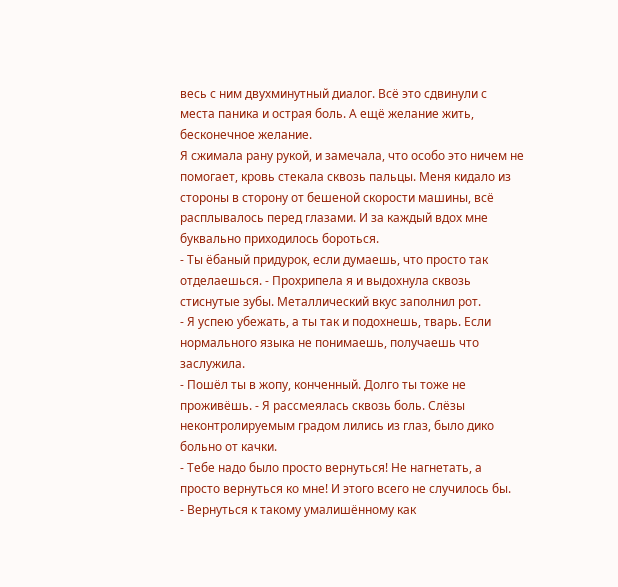весь с ним двухминутный диалог. Всё это сдвинули с места паника и острая боль. А ещё желание жить, бесконечное желание.
Я сжимала рану рукой, и замечала, что особо это ничем не помогает, кровь стекала сквозь пальцы. Меня кидало из стороны в сторону от бешеной скорости машины, всё расплывалось перед глазами. И за каждый вдох мне буквально приходилось бороться.
- Ты ёбаный придурок, если думаешь, что просто так отделаешься. - Прохрипела я и выдохнула сквозь стиснутые зубы. Металлический вкус заполнил рот.
- Я успею убежать, а ты так и подохнешь, тварь. Если нормального языка не понимаешь, получаешь что заслужила.
- Пошёл ты в жопу, конченный. Долго ты тоже не проживёшь. - Я рассмеялась сквозь боль. Слёзы неконтролируемым градом лились из глаз, было дико больно от качки.
- Тебе надо было просто вернуться! Не нагнетать, а просто вернуться ко мне! И этого всего не случилось бы.
- Вернуться к такому умалишённому как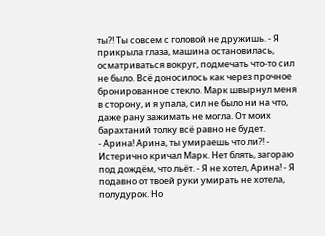ты?! Ты совсем с головой не дружишь. - Я прикрыла глаза, машина остановилась, осматриваться вокруг, подмечать что-то сил не было. Всё доносилось как через прочное бронированное стекло. Марк швырнул меня в сторону, и я упала, сил не было ни на что, даже рану зажимать не могла. От моих барахтаний толку всё равно не будет.
- Арина! Арина, ты умираешь что ли?! - Истерично кричал Марк. Нет блять, загораю под дождём, что льёт. - Я не хотел, Арина! - Я подавно от твоей руки умирать не хотела, полудурок. Но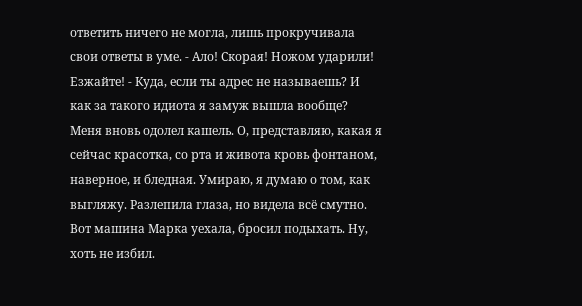ответить ничего не могла, лишь прокручивала свои ответы в уме. - Ало! Скорая! Ножом ударили! Езжайте! - Куда, если ты адрес не называешь? И как за такого идиота я замуж вышла вообще?
Меня вновь одолел кашель. О, представляю, какая я сейчас красотка, со рта и живота кровь фонтаном, наверное, и бледная. Умираю, я думаю о том, как выгляжу. Разлепила глаза, но видела всё смутно. Вот машина Марка уехала, бросил подыхать. Ну, хоть не избил.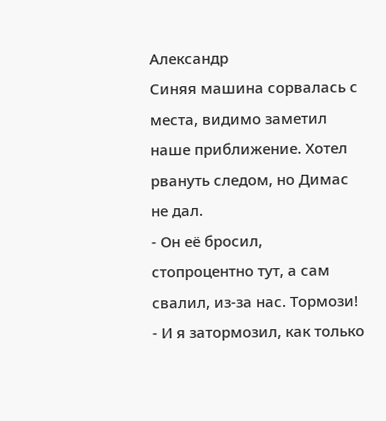Александр
Синяя машина сорвалась с места, видимо заметил наше приближение. Хотел рвануть следом, но Димас не дал.
- Он её бросил, стопроцентно тут, а сам свалил, из-за нас. Тормози! - И я затормозил, как только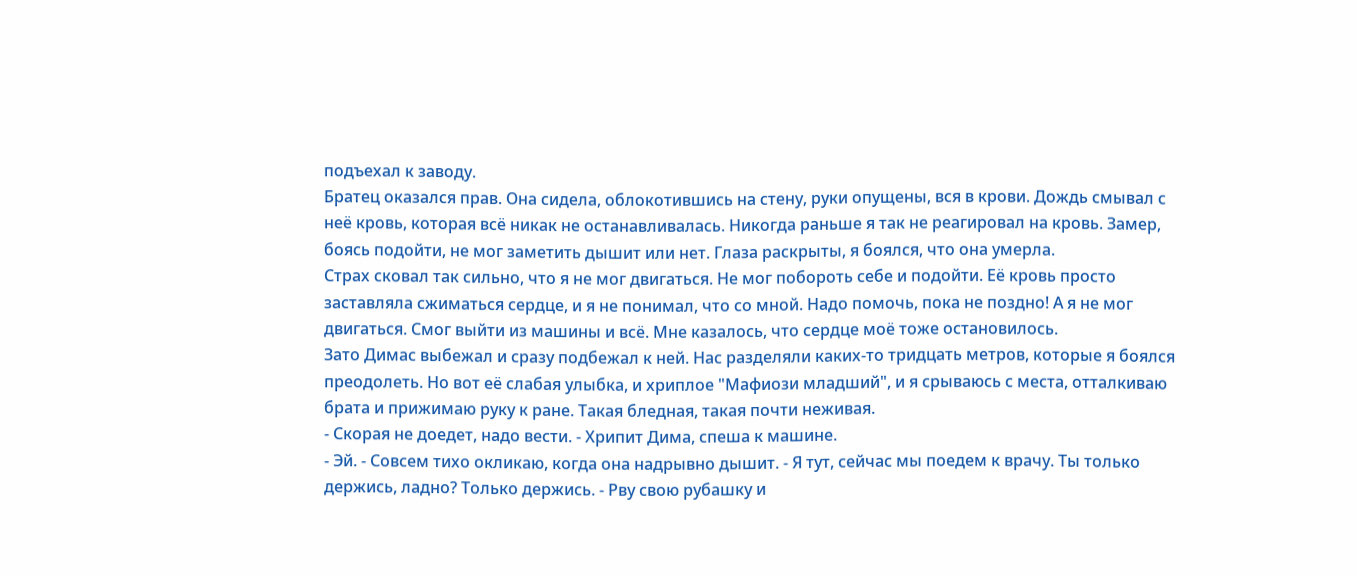подъехал к заводу.
Братец оказался прав. Она сидела, облокотившись на стену, руки опущены, вся в крови. Дождь смывал с неё кровь, которая всё никак не останавливалась. Никогда раньше я так не реагировал на кровь. Замер, боясь подойти, не мог заметить дышит или нет. Глаза раскрыты, я боялся, что она умерла.
Страх сковал так сильно, что я не мог двигаться. Не мог побороть себе и подойти. Её кровь просто заставляла сжиматься сердце, и я не понимал, что со мной. Надо помочь, пока не поздно! А я не мог двигаться. Смог выйти из машины и всё. Мне казалось, что сердце моё тоже остановилось.
Зато Димас выбежал и сразу подбежал к ней. Нас разделяли каких-то тридцать метров, которые я боялся преодолеть. Но вот её слабая улыбка, и хриплое "Мафиози младший", и я срываюсь с места, отталкиваю брата и прижимаю руку к ране. Такая бледная, такая почти неживая.
- Скорая не доедет, надо вести. - Хрипит Дима, спеша к машине.
- Эй. - Совсем тихо окликаю, когда она надрывно дышит. - Я тут, сейчас мы поедем к врачу. Ты только держись, ладно? Только держись. - Рву свою рубашку и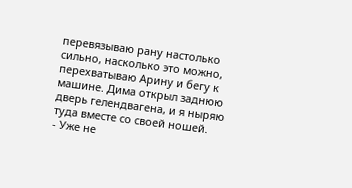перевязываю рану настолько сильно, насколько это можно, перехватываю Арину и бегу к машине. Дима открыл заднюю дверь гелендвагена, и я ныряю туда вместе со своей ношей.
- Уже не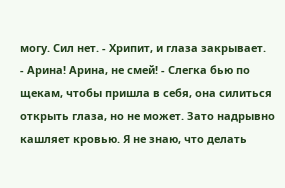могу. Сил нет. - Хрипит, и глаза закрывает.
- Арина! Арина, не смей! - Слегка бью по щекам, чтобы пришла в себя, она силиться открыть глаза, но не может. Зато надрывно кашляет кровью. Я не знаю, что делать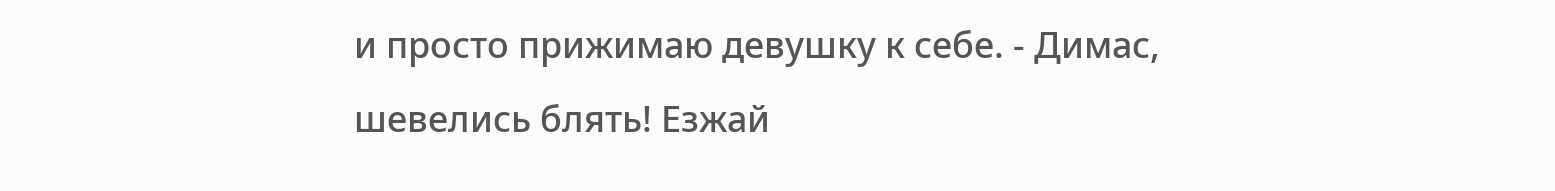и просто прижимаю девушку к себе. - Димас, шевелись блять! Езжай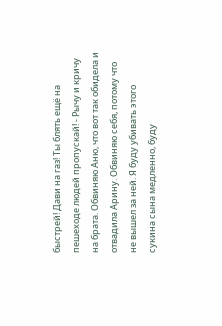быстрей! Дави на газ! Ты блять ещё на пешеходе людей пропускай! - Рычу и кричу на брата. Обвиняю Аню, что вот так обидела и отвадила Арину. Обвиняю себя, потому что не вышел за ней. Я буду убивать этого сукина сына медленно, буду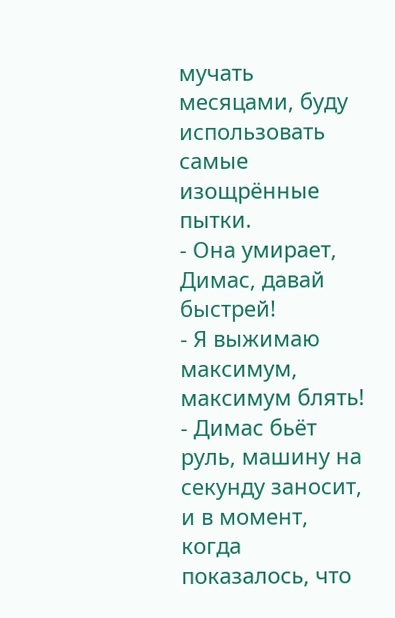мучать месяцами, буду использовать самые изощрённые пытки.
- Она умирает, Димас, давай быстрей!
- Я выжимаю максимум, максимум блять! - Димас бьёт руль, машину на секунду заносит, и в момент, когда показалось, что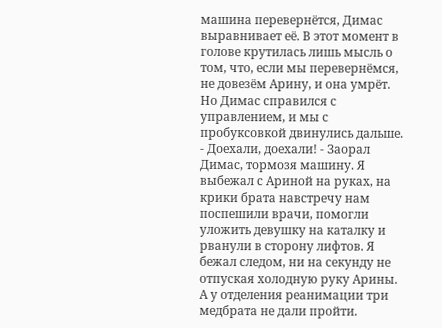машина перевернётся, Димас выравнивает её. В этот момент в голове крутилась лишь мысль о том, что, если мы перевернёмся, не довезём Арину, и она умрёт. Но Димас справился с управлением, и мы с пробуксовкой двинулись дальше. - Доехали, доехали! - Заорал Димас, тормозя машину. Я выбежал с Ариной на руках, на крики брата навстречу нам поспешили врачи, помогли уложить девушку на каталку и рванули в сторону лифтов. Я бежал следом, ни на секунду не отпуская холодную руку Арины. А у отделения реанимации три медбрата не дали пройти.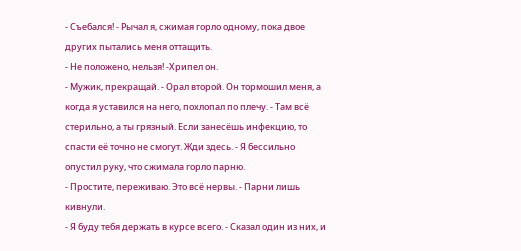- Съебался! - Рычал я, сжимая горло одному, пока двое других пытались меня оттащить.
- Не положено, нельзя! -Хрипел он.
- Мужик, прекращай. - Орал второй. Он тормошил меня, а когда я уставился на него, похлопал по плечу. - Там всё стерильно, а ты грязный. Если занесёшь инфекцию, то спасти её точно не смогут. Жди здесь. - Я бессильно опустил руку, что сжимала горло парню.
- Простите, переживаю. Это всё нервы. - Парни лишь кивнули.
- Я буду тебя держать в курсе всего. - Сказал один из них, и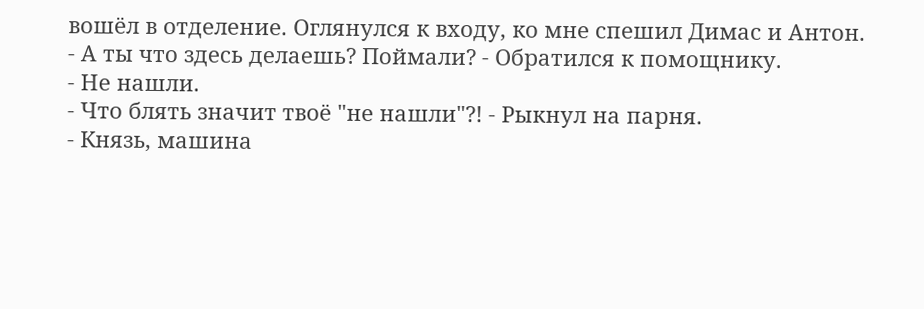вошёл в отделение. Оглянулся к входу, ко мне спешил Димас и Антон.
- А ты что здесь делаешь? Поймали? - Обратился к помощнику.
- Не нашли.
- Что блять значит твоё "не нашли"?! - Рыкнул на парня.
- Князь, машина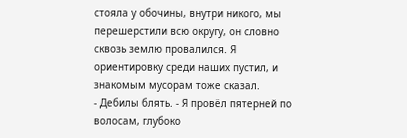стояла у обочины, внутри никого, мы перешерстили всю округу, он словно сквозь землю провалился. Я ориентировку среди наших пустил, и знакомым мусорам тоже сказал.
- Дебилы блять. - Я провёл пятерней по волосам, глубоко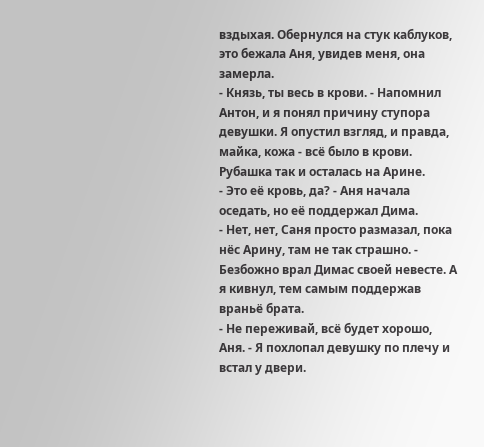вздыхая. Обернулся на стук каблуков, это бежала Аня, увидев меня, она замерла.
- Князь, ты весь в крови. - Напомнил Антон, и я понял причину ступора девушки. Я опустил взгляд, и правда, майка, кожа - всё было в крови. Рубашка так и осталась на Арине.
- Это её кровь, да? - Аня начала оседать, но её поддержал Дима.
- Нет, нет, Саня просто размазал, пока нёс Арину, там не так страшно. - Безбожно врал Димас своей невесте. А я кивнул, тем самым поддержав враньё брата.
- Не переживай, всё будет хорошо, Аня. - Я похлопал девушку по плечу и встал у двери.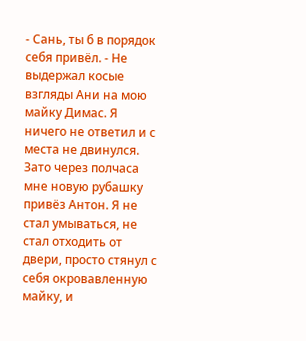- Сань, ты б в порядок себя привёл. - Не выдержал косые взгляды Ани на мою майку Димас. Я ничего не ответил и с места не двинулся. Зато через полчаса мне новую рубашку привёз Антон. Я не стал умываться, не стал отходить от двери, просто стянул с себя окровавленную майку, и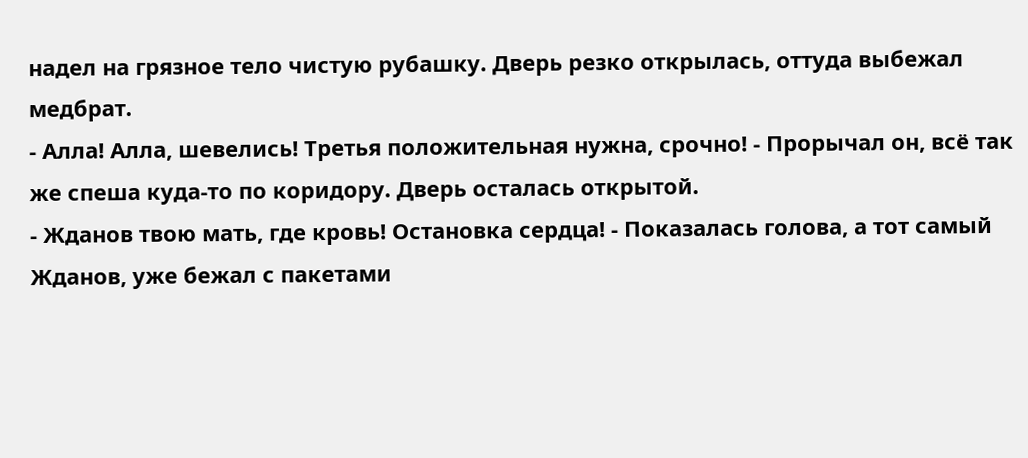надел на грязное тело чистую рубашку. Дверь резко открылась, оттуда выбежал медбрат.
- Алла! Алла, шевелись! Третья положительная нужна, срочно! - Прорычал он, всё так же спеша куда-то по коридору. Дверь осталась открытой.
- Жданов твою мать, где кровь! Остановка сердца! - Показалась голова, а тот самый Жданов, уже бежал с пакетами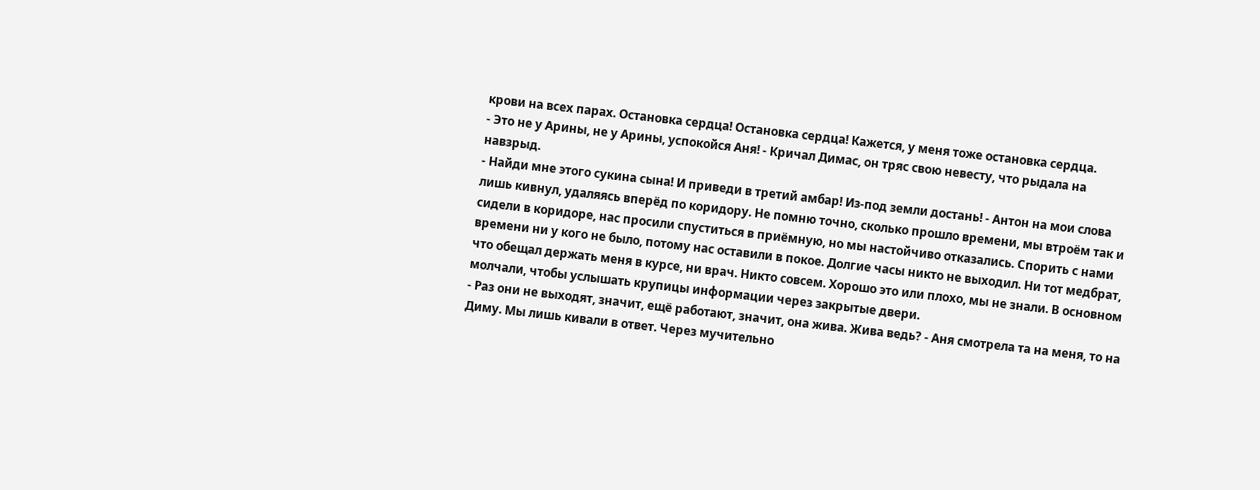крови на всех парах. Остановка сердца! Остановка сердца! Кажется, у меня тоже остановка сердца.
- Это не у Арины, не у Арины, успокойся Аня! - Кричал Димас, он тряс свою невесту, что рыдала на навзрыд.
- Найди мне этого сукина сына! И приведи в третий амбар! Из-под земли достань! - Антон на мои слова лишь кивнул, удаляясь вперёд по коридору. Не помню точно, сколько прошло времени, мы втроём так и сидели в коридоре, нас просили спуститься в приёмную, но мы настойчиво отказались. Спорить с нами времени ни у кого не было, потому нас оставили в покое. Долгие часы никто не выходил. Ни тот медбрат, что обещал держать меня в курсе, ни врач. Никто совсем. Хорошо это или плохо, мы не знали. В основном молчали, чтобы услышать крупицы информации через закрытые двери.
- Раз они не выходят, значит, ещё работают, значит, она жива. Жива ведь? - Аня смотрела та на меня, то на Диму. Мы лишь кивали в ответ. Через мучительно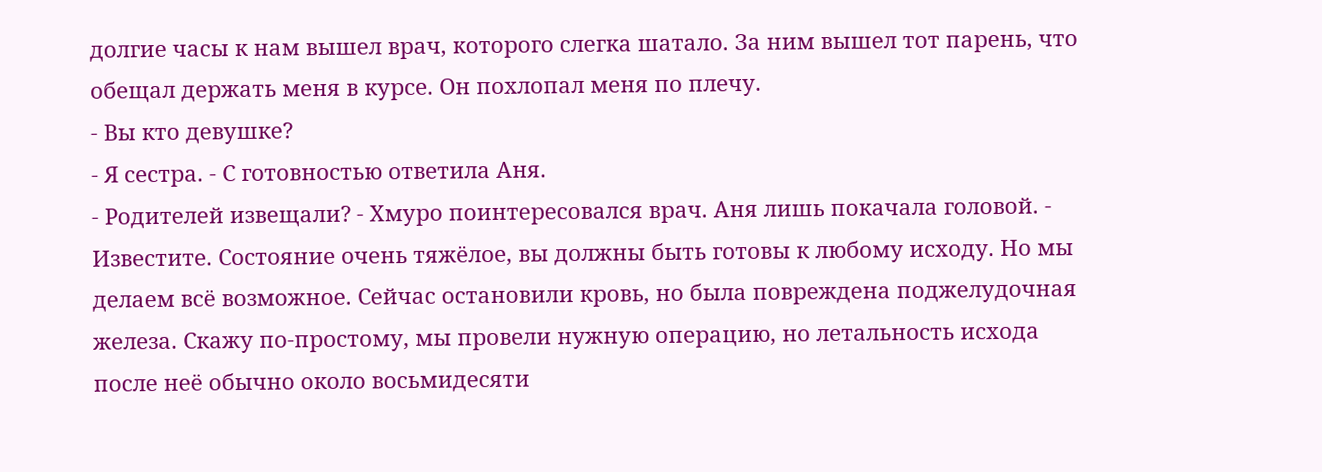долгие часы к нам вышел врач, которого слегка шатало. За ним вышел тот парень, что обещал держать меня в курсе. Он похлопал меня по плечу.
- Вы кто девушке?
- Я сестра. - С готовностью ответила Аня.
- Родителей извещали? - Хмуро поинтересовался врач. Аня лишь покачала головой. - Известите. Состояние очень тяжёлое, вы должны быть готовы к любому исходу. Но мы делаем всё возможное. Сейчас остановили кровь, но была повреждена поджелудочная железа. Скажу по-простому, мы провели нужную операцию, но летальность исхода после неё обычно около восьмидесяти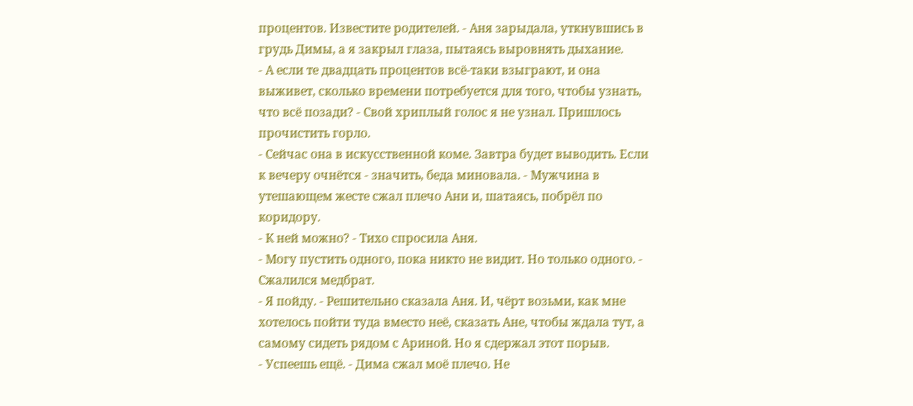процентов. Известите родителей. - Аня зарыдала, уткнувшись в грудь Димы, а я закрыл глаза, пытаясь выровнять дыхание.
- А если те двадцать процентов всё-таки взыграют, и она выживет, сколько времени потребуется для того, чтобы узнать, что всё позади? - Свой хриплый голос я не узнал. Пришлось прочистить горло.
- Сейчас она в искусственной коме. Завтра будет выводить. Если к вечеру очнётся - значить, беда миновала. - Мужчина в утешающем жесте сжал плечо Ани и, шатаясь, побрёл по коридору.
- К ней можно? - Тихо спросила Аня.
- Могу пустить одного, пока никто не видит. Но только одного. - Сжалился медбрат.
- Я пойду. - Решительно сказала Аня. И, чёрт возьми, как мне хотелось пойти туда вместо неё, сказать Ане, чтобы ждала тут, а самому сидеть рядом с Ариной. Но я сдержал этот порыв.
- Успеешь ещё. - Дима сжал моё плечо. Не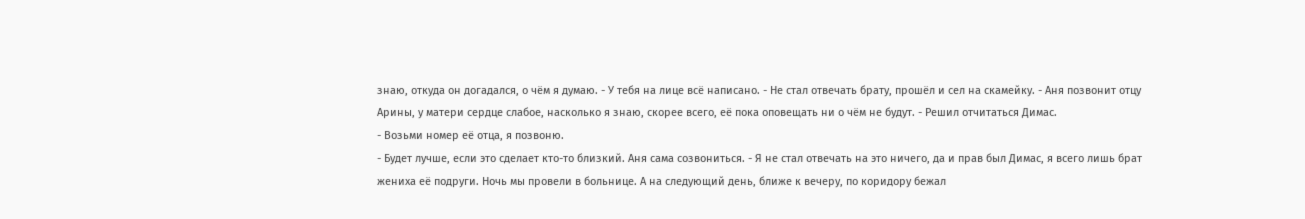знаю, откуда он догадался, о чём я думаю. - У тебя на лице всё написано. - Не стал отвечать брату, прошёл и сел на скамейку. - Аня позвонит отцу Арины, у матери сердце слабое, насколько я знаю, скорее всего, её пока оповещать ни о чём не будут. - Решил отчитаться Димас.
- Возьми номер её отца, я позвоню.
- Будет лучше, если это сделает кто-то близкий. Аня сама созвониться. - Я не стал отвечать на это ничего, да и прав был Димас, я всего лишь брат жениха её подруги. Ночь мы провели в больнице. А на следующий день, ближе к вечеру, по коридору бежал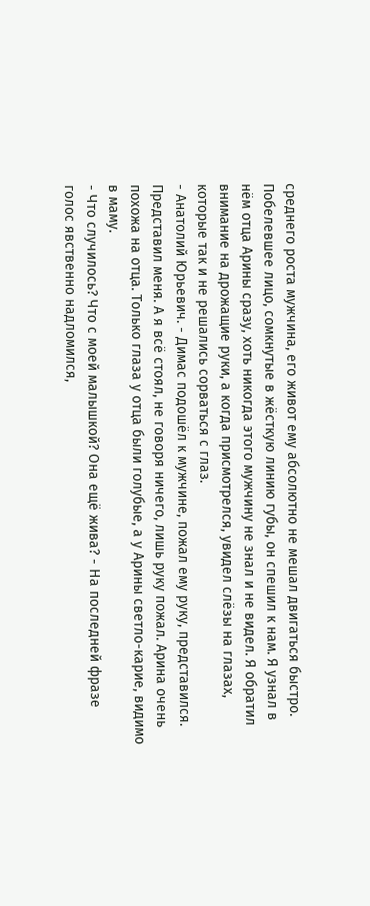среднего роста мужчина, его живот ему абсолютно не мешал двигаться быстро.
Побелевшее лицо, сомкнутые в жёсткую линию губы, он спешил к нам. Я узнал в нём отца Арины сразу, хоть никогда этого мужчину не знал и не видел. Я обратил внимание на дрожащие руки, а когда присмотрелся, увидел слёзы на глазах, которые так и не решались сорваться с глаз.
- Анатолий Юрьевич. - Димас подошёл к мужчине, пожал ему руку, представился. Представил меня. А я всё стоял, не говоря ничего, лишь руку пожал. Арина очень похожа на отца. Только глаза у отца были голубые, а у Арины светло-карие, видимо в маму.
- Что случилось? Что с моей малышкой? Она ещё жива? - На последней фразе голос явственно надломился,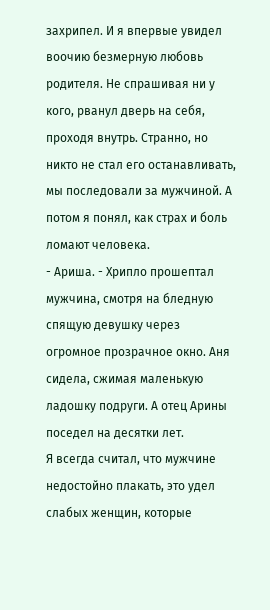захрипел. И я впервые увидел воочию безмерную любовь родителя. Не спрашивая ни у кого, рванул дверь на себя, проходя внутрь. Странно, но никто не стал его останавливать, мы последовали за мужчиной. А потом я понял, как страх и боль ломают человека.
- Ариша. - Хрипло прошептал мужчина, смотря на бледную спящую девушку через огромное прозрачное окно. Аня сидела, сжимая маленькую ладошку подруги. А отец Арины поседел на десятки лет.
Я всегда считал, что мужчине недостойно плакать, это удел слабых женщин, которые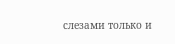слезами только и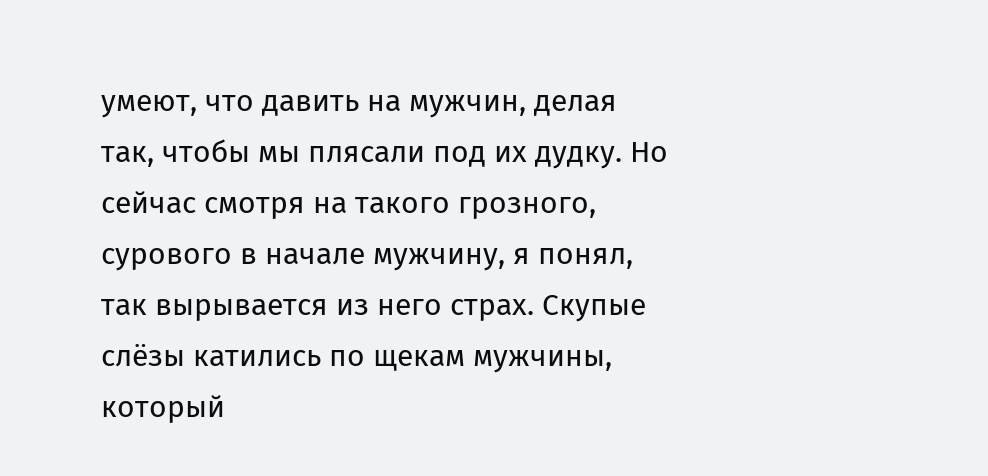умеют, что давить на мужчин, делая так, чтобы мы плясали под их дудку. Но сейчас смотря на такого грозного, сурового в начале мужчину, я понял, так вырывается из него страх. Скупые слёзы катились по щекам мужчины, который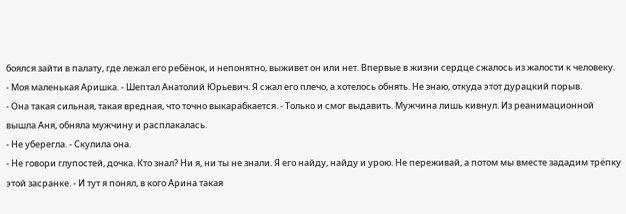боялся зайти в палату, где лежал его ребёнок, и непонятно, выживет он или нет. Впервые в жизни сердце сжалось из жалости к человеку.
- Моя маленькая Аришка. - Шептал Анатолий Юрьевич. Я сжал его плечо, а хотелось обнять. Не знаю, откуда этот дурацкий порыв.
- Она такая сильная, такая вредная, что точно выкарабкается. - Только и смог выдавить. Мужчина лишь кивнул. Из реанимационной вышла Аня, обняла мужчину и расплакалась.
- Не уберегла. - Скулила она.
- Не говори глупостей, дочка. Кто знал? Ни я, ни ты не знали. Я его найду, найду и урою. Не переживай, а потом мы вместе зададим трёпку этой засранке. - И тут я понял, в кого Арина такая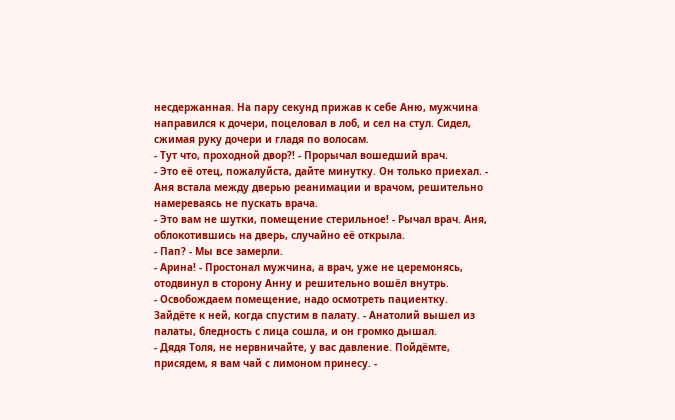несдержанная. На пару секунд прижав к себе Аню, мужчина направился к дочери, поцеловал в лоб, и сел на стул. Сидел, сжимая руку дочери и гладя по волосам.
- Тут что, проходной двор?! - Прорычал вошедший врач.
- Это её отец, пожалуйста, дайте минутку. Он только приехал. - Аня встала между дверью реанимации и врачом, решительно намереваясь не пускать врача.
- Это вам не шутки, помещение стерильное! - Рычал врач. Аня, облокотившись на дверь, случайно её открыла.
- Пап? - Мы все замерли.
- Арина! - Простонал мужчина, а врач, уже не церемонясь, отодвинул в сторону Анну и решительно вошёл внутрь.
- Освобождаем помещение, надо осмотреть пациентку. Зайдёте к ней, когда спустим в палату. - Анатолий вышел из палаты, бледность с лица сошла, и он громко дышал.
- Дядя Толя, не нервничайте, у вас давление. Пойдёмте, присядем, я вам чай с лимоном принесу. -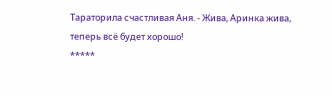Тараторила счастливая Аня. - Жива, Аринка жива, теперь всё будет хорошо!
*****